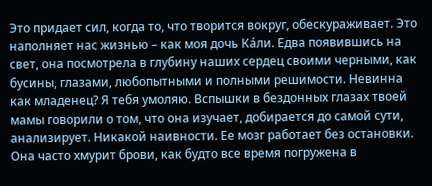Это придает сил, когда то, что творится вокруг, обескураживает. Это наполняет нас жизнью – как моя дочь Кáли. Едва появившись на свет, она посмотрела в глубину наших сердец своими черными, как бусины, глазами, любопытными и полными решимости. Невинна как младенец? Я тебя умоляю. Вспышки в бездонных глазах твоей мамы говорили о том, что она изучает, добирается до самой сути, анализирует. Никакой наивности. Ее мозг работает без остановки. Она часто хмурит брови, как будто все время погружена в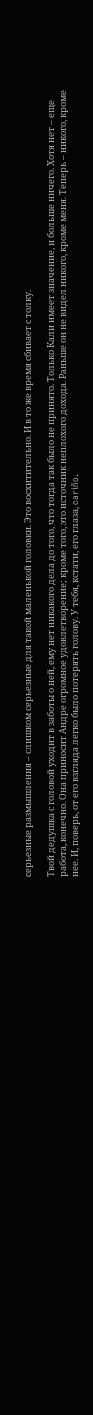серьезные размышления – слишком серьезные для такой маленькой головки. Это восхитительно. И в то же время сбивает с толку.

Твой дедушка с головой уходит в заботы о ней, ему нет никакого дела до того, что тогда так было не принято. Только Кали имеет значение, и больше ничего. Хотя нет – еще работа, конечно. Она приносит Андре огромное удовлетворение; кроме того, это источник неплохого дохода. Раньше он не видел никого, кроме меня. Теперь – никого, кроме нее. И, поверь, от его взгляда легко было потерять голову. У тебя, кстати, его глаза, cariño.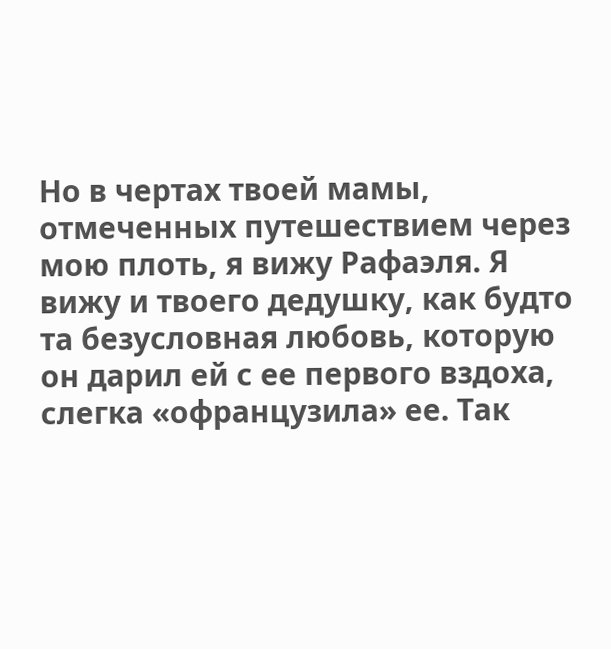Но в чертах твоей мамы, отмеченных путешествием через мою плоть, я вижу Рафаэля. Я вижу и твоего дедушку, как будто та безусловная любовь, которую он дарил ей с ее первого вздоха, слегка «офранцузила» ее. Так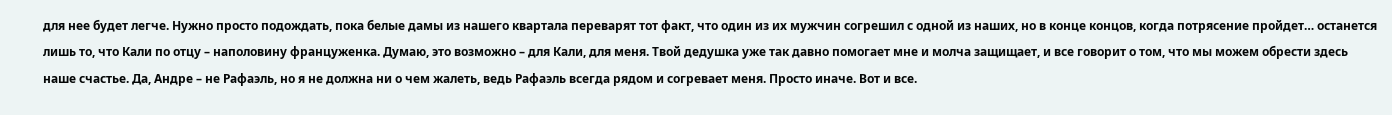для нее будет легче. Нужно просто подождать, пока белые дамы из нашего квартала переварят тот факт, что один из их мужчин согрешил с одной из наших, но в конце концов, когда потрясение пройдет… останется лишь то, что Кали по отцу – наполовину француженка. Думаю, это возможно – для Кали, для меня. Твой дедушка уже так давно помогает мне и молча защищает, и все говорит о том, что мы можем обрести здесь наше счастье. Да, Андре – не Рафаэль, но я не должна ни о чем жалеть, ведь Рафаэль всегда рядом и согревает меня. Просто иначе. Вот и все.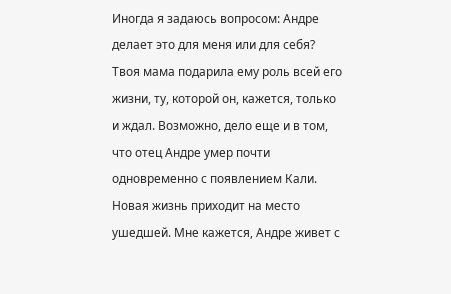Иногда я задаюсь вопросом: Андре делает это для меня или для себя? Твоя мама подарила ему роль всей его жизни, ту, которой он, кажется, только и ждал. Возможно, дело еще и в том, что отец Андре умер почти одновременно с появлением Кали. Новая жизнь приходит на место ушедшей. Мне кажется, Андре живет с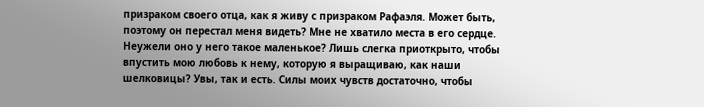призраком своего отца, как я живу с призраком Рафаэля. Может быть, поэтому он перестал меня видеть? Мне не хватило места в его сердце. Неужели оно у него такое маленькое? Лишь слегка приоткрыто, чтобы впустить мою любовь к нему, которую я выращиваю, как наши шелковицы? Увы, так и есть. Силы моих чувств достаточно, чтобы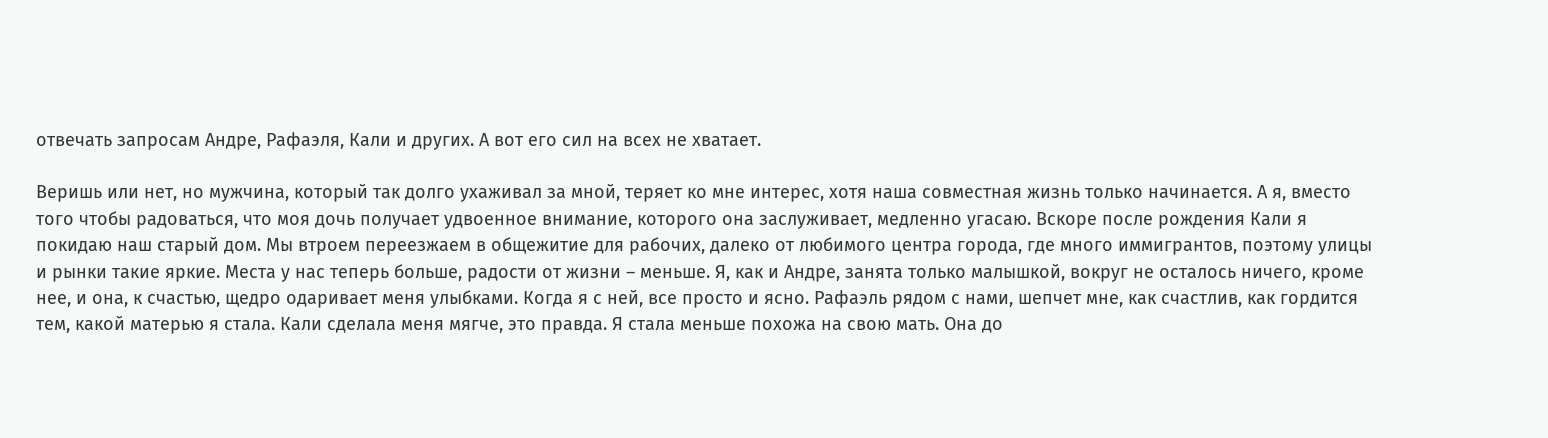отвечать запросам Андре, Рафаэля, Кали и других. А вот его сил на всех не хватает.

Веришь или нет, но мужчина, который так долго ухаживал за мной, теряет ко мне интерес, хотя наша совместная жизнь только начинается. А я, вместо того чтобы радоваться, что моя дочь получает удвоенное внимание, которого она заслуживает, медленно угасаю. Вскоре после рождения Кали я покидаю наш старый дом. Мы втроем переезжаем в общежитие для рабочих, далеко от любимого центра города, где много иммигрантов, поэтому улицы и рынки такие яркие. Места у нас теперь больше, радости от жизни – меньше. Я, как и Андре, занята только малышкой, вокруг не осталось ничего, кроме нее, и она, к счастью, щедро одаривает меня улыбками. Когда я с ней, все просто и ясно. Рафаэль рядом с нами, шепчет мне, как счастлив, как гордится тем, какой матерью я стала. Кали сделала меня мягче, это правда. Я стала меньше похожа на свою мать. Она до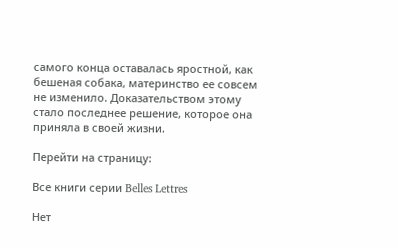самого конца оставалась яростной, как бешеная собака, материнство ее совсем не изменило. Доказательством этому стало последнее решение, которое она приняла в своей жизни.

Перейти на страницу:

Все книги серии Belles Lettres

Нет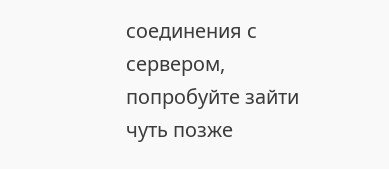соединения с сервером, попробуйте зайти чуть позже